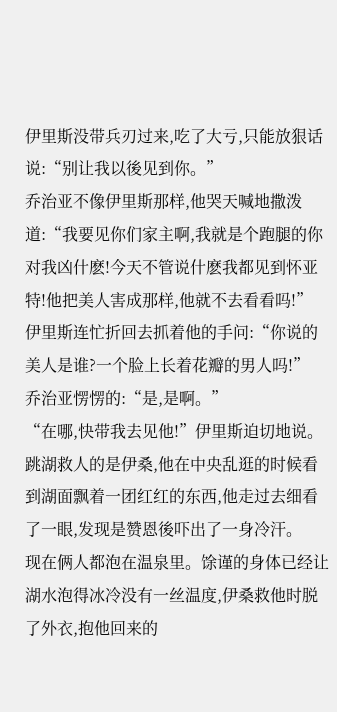伊里斯没带兵刃过来,吃了大亏,只能放狠话说:“别让我以後见到你。”
乔治亚不像伊里斯那样,他哭天喊地撒泼道:“我要见你们家主啊,我就是个跑腿的你对我凶什麽!今天不管说什麽我都见到怀亚特!他把美人害成那样,他就不去看看吗!”
伊里斯连忙折回去抓着他的手问:“你说的美人是谁?一个脸上长着花瓣的男人吗!”
乔治亚愣愣的:“是,是啊。”
“在哪,快带我去见他!”伊里斯迫切地说。
跳湖救人的是伊桑,他在中央乱逛的时候看到湖面飘着一团红红的东西,他走过去细看了一眼,发现是赞恩後吓出了一身冷汗。
现在俩人都泡在温泉里。馀谨的身体已经让湖水泡得冰冷没有一丝温度,伊桑救他时脱了外衣,抱他回来的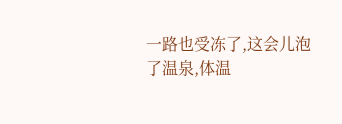一路也受冻了,这会儿泡了温泉,体温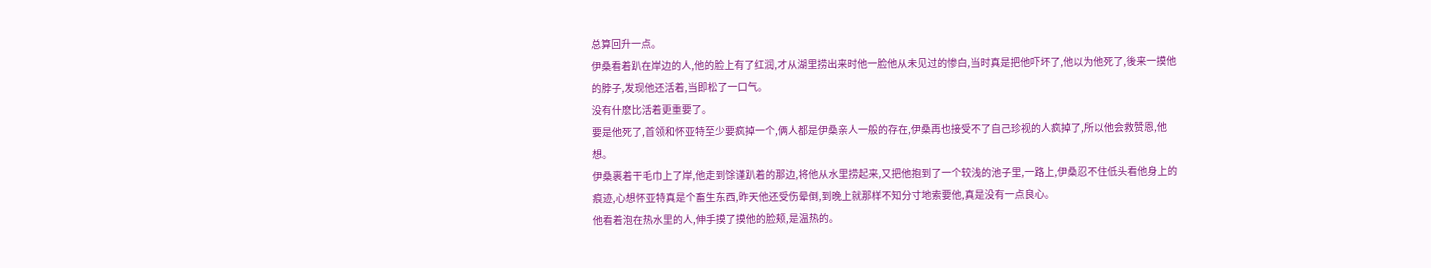总算回升一点。
伊桑看着趴在岸边的人,他的脸上有了红润,才从湖里捞出来时他一脸他从未见过的惨白,当时真是把他吓坏了,他以为他死了,後来一摸他的脖子,发现他还活着,当即松了一口气。
没有什麽比活着更重要了。
要是他死了,首领和怀亚特至少要疯掉一个,俩人都是伊桑亲人一般的存在,伊桑再也接受不了自己珍视的人疯掉了,所以他会救赞恩,他想。
伊桑裹着干毛巾上了岸,他走到馀谨趴着的那边,将他从水里捞起来,又把他抱到了一个较浅的池子里,一路上,伊桑忍不住低头看他身上的痕迹,心想怀亚特真是个畜生东西,昨天他还受伤晕倒,到晚上就那样不知分寸地索要他,真是没有一点良心。
他看着泡在热水里的人,伸手摸了摸他的脸颊,是温热的。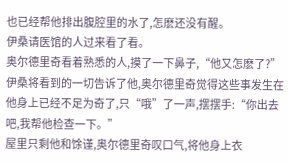也已经帮他排出腹腔里的水了,怎麽还没有醒。
伊桑请医馆的人过来看了看。
奥尔德里奇看着熟悉的人,摸了一下鼻子,“他又怎麽了?”
伊桑将看到的一切告诉了他,奥尔德里奇觉得这些事发生在他身上已经不足为奇了,只“哦”了一声,摆摆手:“你出去吧,我帮他检查一下。”
屋里只剩他和馀谨,奥尔德里奇叹口气,将他身上衣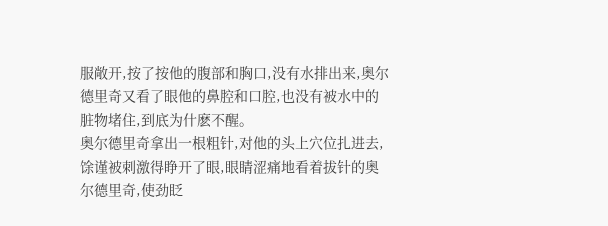服敞开,按了按他的腹部和胸口,没有水排出来,奥尔德里奇又看了眼他的鼻腔和口腔,也没有被水中的脏物堵住,到底为什麽不醒。
奥尔德里奇拿出一根粗针,对他的头上穴位扎进去,馀谨被刺激得睁开了眼,眼睛涩痛地看着拔针的奥尔德里奇,使劲眨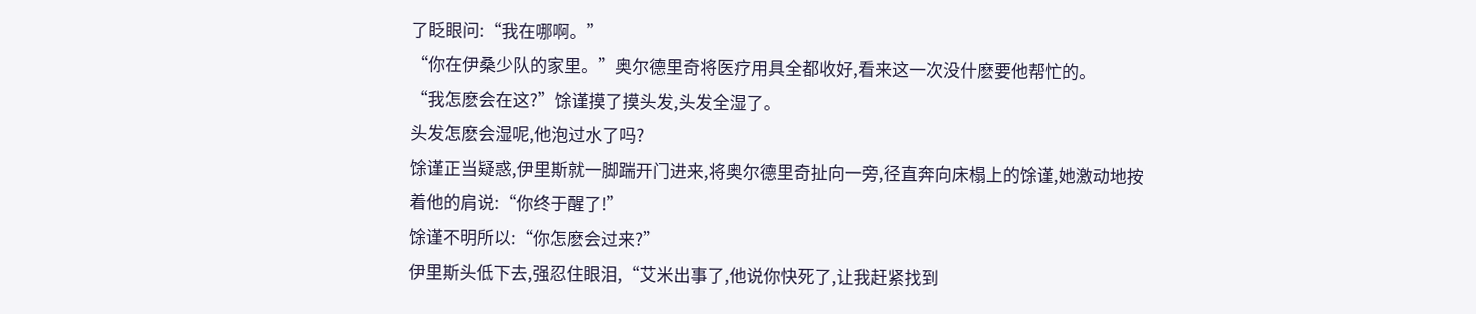了眨眼问:“我在哪啊。”
“你在伊桑少队的家里。”奥尔德里奇将医疗用具全都收好,看来这一次没什麽要他帮忙的。
“我怎麽会在这?”馀谨摸了摸头发,头发全湿了。
头发怎麽会湿呢,他泡过水了吗?
馀谨正当疑惑,伊里斯就一脚踹开门进来,将奥尔德里奇扯向一旁,径直奔向床榻上的馀谨,她激动地按着他的肩说:“你终于醒了!”
馀谨不明所以:“你怎麽会过来?”
伊里斯头低下去,强忍住眼泪,“艾米出事了,他说你快死了,让我赶紧找到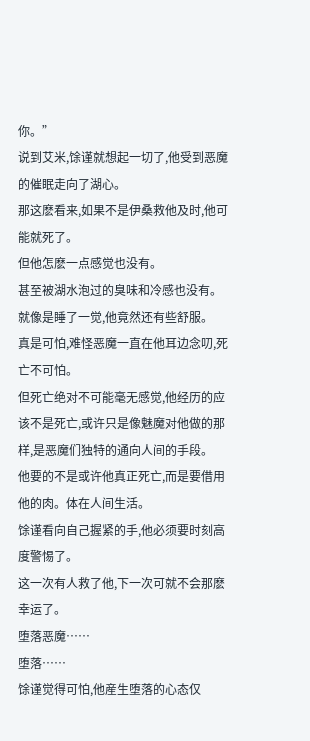你。”
说到艾米,馀谨就想起一切了,他受到恶魔的催眠走向了湖心。
那这麽看来,如果不是伊桑救他及时,他可能就死了。
但他怎麽一点感觉也没有。
甚至被湖水泡过的臭味和冷感也没有。
就像是睡了一觉,他竟然还有些舒服。
真是可怕,难怪恶魔一直在他耳边念叨,死亡不可怕。
但死亡绝对不可能毫无感觉,他经历的应该不是死亡,或许只是像魅魔对他做的那样,是恶魔们独特的通向人间的手段。
他要的不是或许他真正死亡,而是要借用他的肉。体在人间生活。
馀谨看向自己握紧的手,他必须要时刻高度警惕了。
这一次有人救了他,下一次可就不会那麽幸运了。
堕落恶魔……
堕落……
馀谨觉得可怕,他産生堕落的心态仅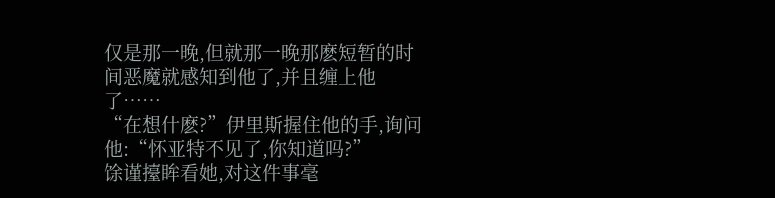仅是那一晚,但就那一晚那麽短暂的时间恶魔就感知到他了,并且缠上他了……
“在想什麽?”伊里斯握住他的手,询问他:“怀亚特不见了,你知道吗?”
馀谨擡眸看她,对这件事毫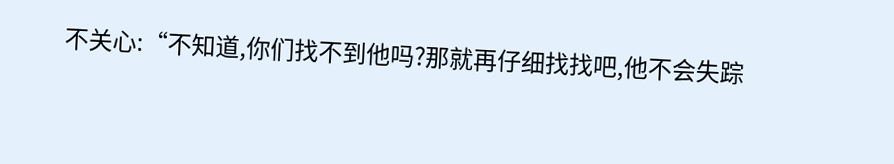不关心:“不知道,你们找不到他吗?那就再仔细找找吧,他不会失踪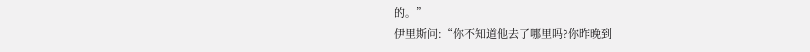的。”
伊里斯问:“你不知道他去了哪里吗?你昨晚到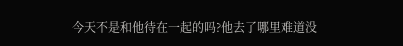今天不是和他待在一起的吗?他去了哪里难道没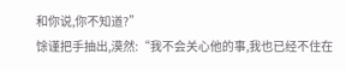和你说,你不知道?”
馀谨把手抽出,漠然:“我不会关心他的事,我也已经不住在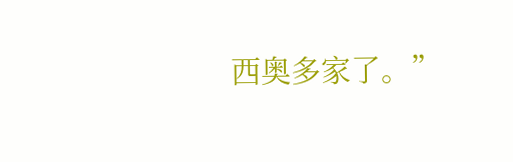西奥多家了。”